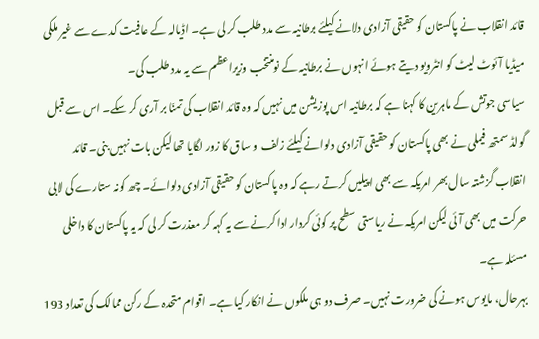قائد انقلاب نے پاکستان کو حقیقی آزادی دلانے کیلئے برطانیہ سے مدد طلب کر لی ہے۔ اڈیالہ کے عافیت کدے سے غیر ملکی میڈیا آئوٹ لیٹ کو انٹرویو دیتے ہوئے انہوں نے برطانیہ کے نومنتخب وزیراعظم سے یہ مدد طلب کی۔
سیاسی جوتش کے ماہرین کا کہنا ہے کہ برطانیہ اس پوزیشن میں نہیں کہ وہ قائد انقلاب کی تمنّا بر آری کر سکے۔ اس سے قبل گولڈ سمتھ فیملی نے بھی پاکستان کو حقیقی آزادی دلوانے کیلئے زلف و ساق کا زور لگایا تھا لیکن بات نہیں بنی۔ قائد انقلاب گزشتہ سال بھر امریکہ سے بھی اپیلیں کرتے رہے کہ وہ پاکستان کو حقیقی آزادی دلوائے۔ چھ کونہ ستارے کی لابی حرکت میں بھی آئی لیکن امریکہ نے ریاستی سطح پر کوئی کردار ادا کرنے سے یہ کہہ کر معذرت کر لی کہ یہ پاکستان کا داخلی مسئلہ ہے۔
بہرحال، مایوس ہونے کی ضرورت نہیں۔ صرف دو ہی ملکوں نے انکار کیا ہے۔ اقوام متحدہ کے رکن ممالک کی تعداد 193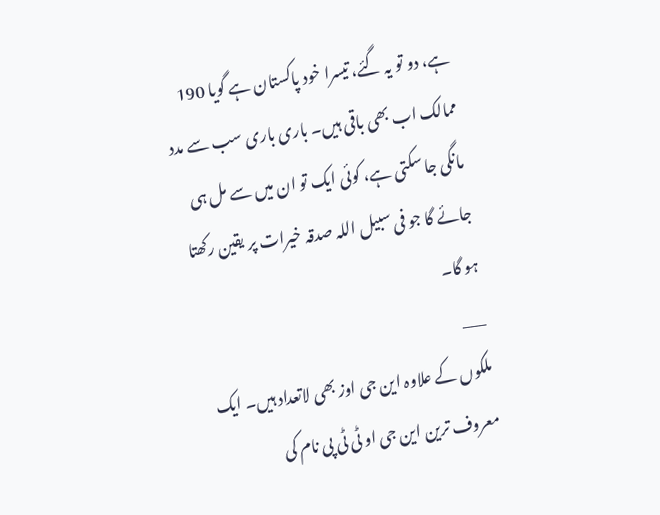ہے، دو تو یہ گئے، تیسرا خود پاکستان ہے گویا 190 ممالک اب بھی باقی ہیں۔ باری باری سب سے مدد مانگی جا سکتی ہے، کوئی ایک تو ان میں سے مل ہی جائے گا جو فی سبیل اللہ صدقہ خیرات پر یقین رکھتا ہو گا۔
___
ملکوں کے علاوہ این جی اوز بھی لاتعداد ہیں۔ ایک معروف ترین این جی او ٹی ٹی پی نام کی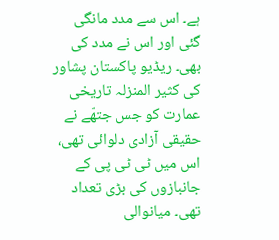ہے۔ اس سے مدد مانگی گئی اور اس نے مدد کی بھی۔ ریڈیو پاکستان پشاور کی کثیر المنزلہ تاریخی عمارت کو جس جتھّے نے حقیقی آزادی دلوائی تھی، اس میں ٹی ٹی پی کے جانبازوں کی بڑی تعداد تھی۔ میانوالی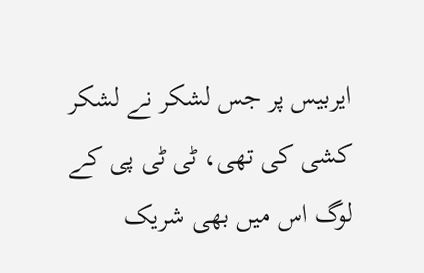ایربیس پر جس لشکر نے لشکر کشی کی تھی، ٹی ٹی پی کے لوگ اس میں بھی شریک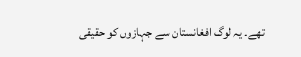تھے۔ یہ لوگ افغانستان سے جہازوں کو حقیقی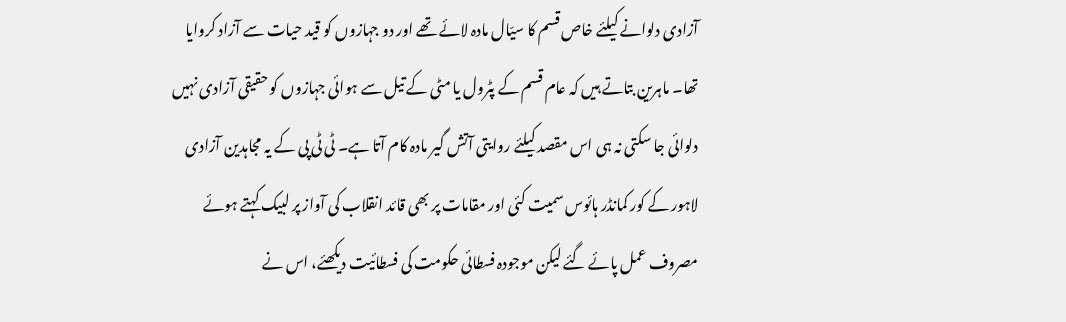آزادی دلوانے کیلئے خاص قسم کا سیّال مادہ لائے تھے اور دو جہازوں کو قید حیات سے آزاد کروایا تھا۔ ماہرین بتاتے ہیں کہ عام قسم کے پٹرول یا مٹی کے تیل سے ہوائی جہازوں کو حقیقی آزادی نہیں دلوائی جا سکتی نہ ہی اس مقصد کیلئے روایتی آتش گیر مادہ کام آتا ہے۔ ٹی ٹی پی کے یہ مجاہدین آزادی لاہور کے کور کمانڈر ہائوس سمیت کئی اور مقامات پر بھی قائد انقلاب کی آواز پر لبیک کہتے ہوئے مصروف عمل پائے گئے لیکن موجودہ فسطائی حکومت کی فسطائیت دیکھئے، اس نے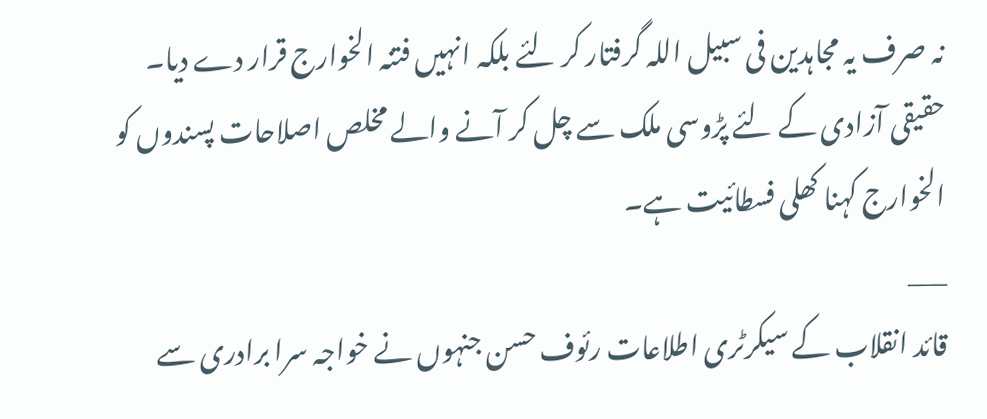نہ صرف یہ مجاہدین فی سبیل اللہ گرفتار کر لئے بلکہ انہیں فتنہ الخوارج قرار دے دیا۔
حقیقی آزادی کے لئے پڑوسی ملک سے چل کر آنے والے مخلص اصلاحات پسندوں کو الخوارج کہنا کھلی فسطائیت ہے۔
___
قائد انقلاب کے سیکرٹری اطلاعات رئوف حسن جنہوں نے خواجہ سرا برادری سے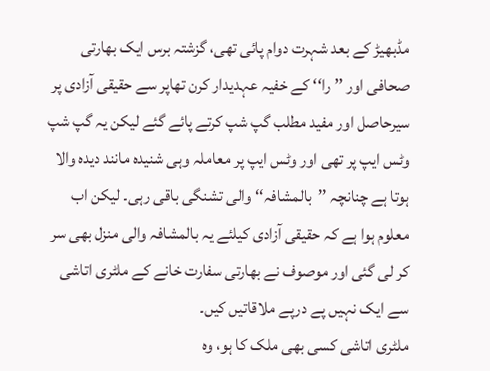مڈبھیڑ کے بعد شہرت دوام پائی تھی، گزشتہ برس ایک بھارتی صحافی اور ’’را‘‘ کے خفیہ عہدیدار کرن تھاپر سے حقیقی آزادی پر سیرحاصل اور مفید مطلب گپ شپ کرتے پائے گئے لیکن یہ گپ شپ وٹس ایپ پر تھی اور وٹس ایپ پر معاملہ وہی شنیدہ مانند دیدہ والا ہوتا ہے چنانچہ ’’بالمشافہ‘‘ والی تشنگی باقی رہی۔ لیکن اب معلوم ہوا ہے کہ حقیقی آزادی کیلئے یہ بالمشافہ والی منزل بھی سر کر لی گئی اور موصوف نے بھارتی سفارت خانے کے ملٹری اتاشی سے ایک نہیں پے درپے ملاقاتیں کیں۔
ملٹری اتاشی کسی بھی ملک کا ہو، وہ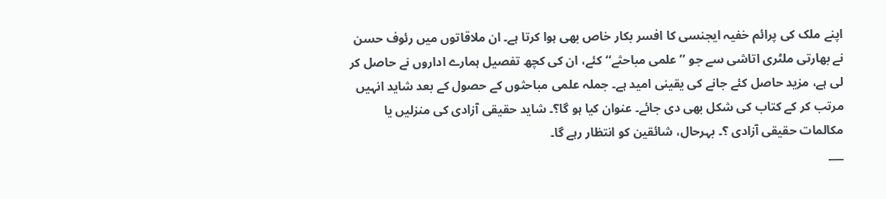اپنے ملک کی پرائم خفیہ ایجنسی کا افسر بکار خاص بھی ہوا کرتا ہے۔ ان ملاقاتوں میں رئوف حسن نے بھارتی ملٹری اتاشی سے جو ’’علمی مباحثے‘‘ کئے، ان کی کچھ تفصیل ہمارے اداروں نے حاصل کر لی ہے، مزید حاصل کئے جانے کی یقینی امید ہے۔ جملہ علمی مباحثوں کے حصول کے بعد شاید انہیں مرتب کر کے کتاب کی شکل بھی دی جائے۔ عنوان کیا ہو گا؟۔ شاید حقیقی آزادی کی منزلیں یا مکالمات حقیقی آزادی ؟۔ بہرحال، شائقین کو انتظار رہے گا۔
___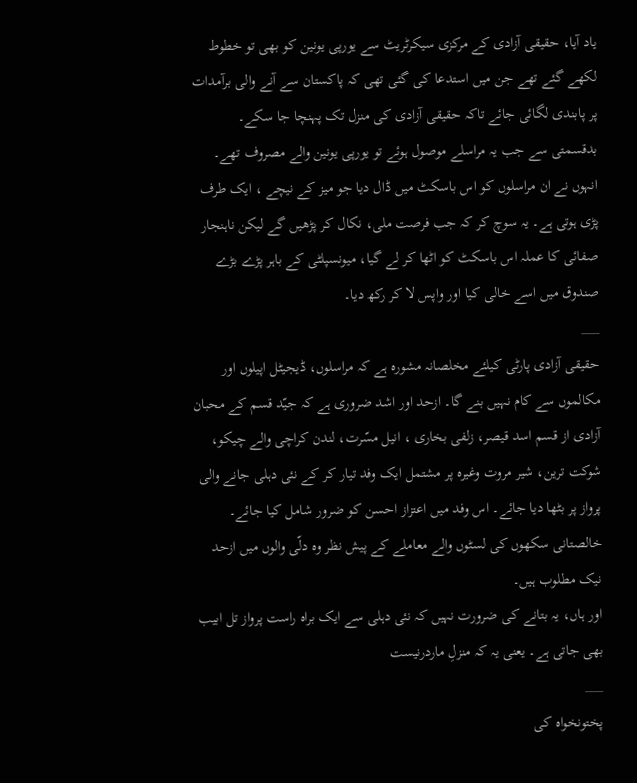یاد آیا، حقیقی آزادی کے مرکزی سیکرٹریٹ سے یورپی یونین کو بھی تو خطوط لکھے گئے تھے جن میں استدعا کی گئی تھی کہ پاکستان سے آنے والی برآمدات پر پابندی لگائی جائے تاکہ حقیقی آزادی کی منزل تک پہنچا جا سکے۔ بدقسمتی سے جب یہ مراسلے موصول ہوئے تو یورپی یونین والے مصروف تھے۔ انہوں نے ان مراسلوں کو اس باسکٹ میں ڈال دیا جو میز کے نیچے ، ایک طرف پڑی ہوتی ہے۔ یہ سوچ کر کہ جب فرصت ملی، نکال کر پڑھیں گے لیکن ناہنجار صفائی کا عملہ اس باسکٹ کو اٹھا کر لے گیا، میونسپلٹی کے باہر پڑے بڑے صندوق میں اسے خالی کیا اور واپس لا کر رکھ دیا۔
___
حقیقی آزادی پارٹی کیلئے مخلصانہ مشورہ ہے کہ مراسلوں، ڈیجیٹل اپیلوں اور مکالموں سے کام نہیں بنے گا۔ ازحد اور اشد ضروری ہے کہ جیّد قسم کے محبان آزادی از قسم اسد قیصر، زلفی بخاری ، انیل مسّرت، لندن کراچی والے چیکو، شوکت ترین، شیر مروت وغیرہ پر مشتمل ایک وفد تیار کر کے نئی دہلی جانے والی پرواز پر بٹھا دیا جائے۔ اس وفد میں اعتزاز احسن کو ضرور شامل کیا جائے۔ خالصتانی سکھوں کی لسٹوں والے معاملے کے پیش نظر وہ دلّی والوں میں ازحد نیک مطلوب ہیں۔
اور ہاں، یہ بتانے کی ضرورت نہیں کہ نئی دہلی سے ایک براہ راست پرواز تل ابیب بھی جاتی ہے۔ یعنی یہ کہ منزلِ ماردرنیست
___
پختونخواہ کی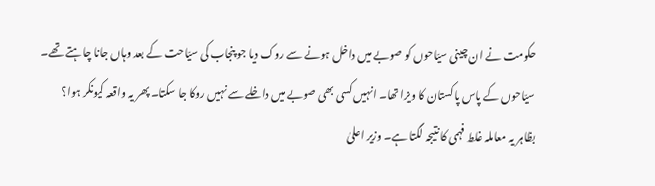حکومت نے ان چینی سیّاحوں کو صوبے میں داخل ہونے سے روک دیا جو پنجاب کی سیّاحت کے بعد وہاں جانا چاہتے تھے۔
سیّاحوں کے پاس پاکستان کا ویزا تھا۔ انہیں کسی بھی صوبے میں داخلے سے نہیں روکا جا سکتا۔ پھر یہ واقعہ کیونکر ہوا؟
بظاہر یہ معاملہ غلط فہمی کا نتیجہ لگتا ہے۔ وزیر اعلیٰ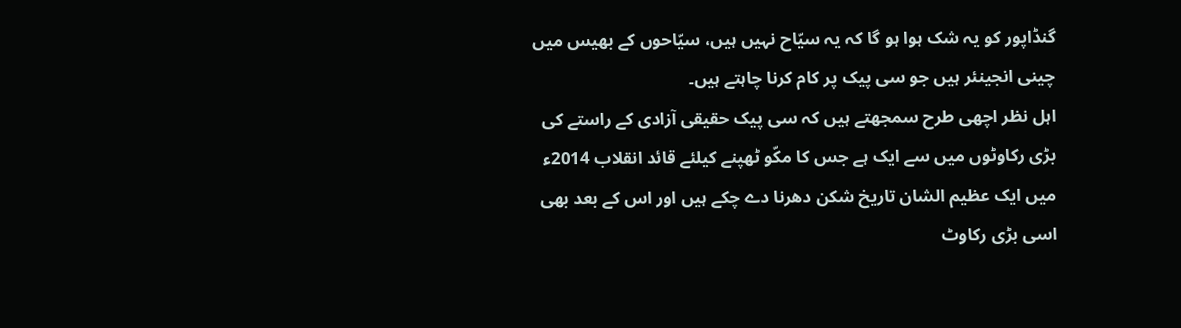گنڈاپور کو یہ شک ہوا ہو گا کہ یہ سیّاح نہیں ہیں، سیّاحوں کے بھیس میں چینی انجینئر ہیں جو سی پیک پر کام کرنا چاہتے ہیں۔
اہل نظر اچھی طرح سمجھتے ہیں کہ سی پیک حقیقی آزادی کے راستے کی بڑی رکاوٹوں میں سے ایک ہے جس کا مکّو ٹھپنے کیلئے قائد انقلاب 2014ء میں ایک عظیم الشان تاریخ شکن دھرنا دے چکے ہیں اور اس کے بعد بھی اسی بڑی رکاوٹ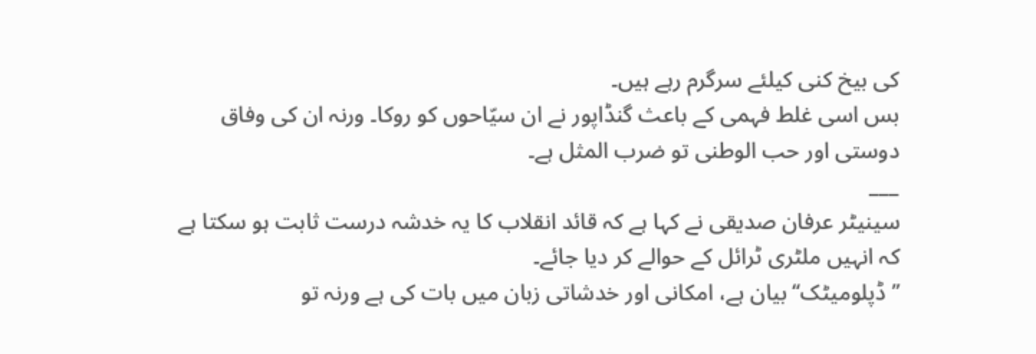کی بیخ کنی کیلئے سرگرم رہے ہیں۔
بس اسی غلط فہمی کے باعث گنڈاپور نے ان سیّاحوں کو روکا۔ ورنہ ان کی وفاق دوستی اور حب الوطنی تو ضرب المثل ہے۔
___
سینیٹر عرفان صدیقی نے کہا ہے کہ قائد انقلاب کا یہ خدشہ درست ثابت ہو سکتا ہے کہ انہیں ملٹری ٹرائل کے حوالے کر دیا جائے۔
’’ڈپلومیٹک‘‘ بیان ہے، امکانی اور خدشاتی زبان میں بات کی ہے ورنہ تو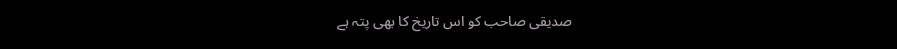صدیقی صاحب کو اس تاریخ کا بھی پتہ ہے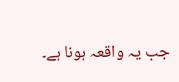جب یہ واقعہ ہونا ہے۔